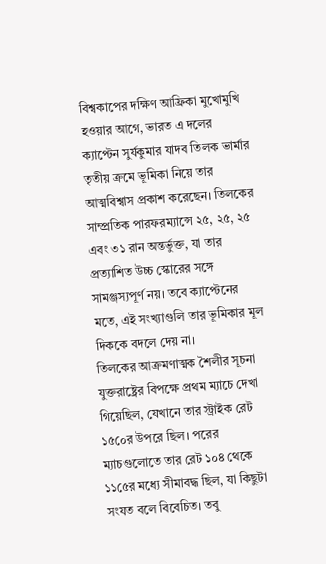বিশ্বকাপের দক্ষিণ আফ্রিকা মুখোমুখি হওয়ার আগে, ভারত এ দলের ক্যাপ্টেন সুর্যকুমার যাদব তিলক ভার্মার তৃতীয় ক্রমে ভূমিকা নিয়ে তার আত্মবিশ্বাস প্রকাশ করেছেন। তিলকের সাম্প্রতিক পারফরম্যান্সে ২৫, ২৫, ২৫ এবং ৩১ রান অন্তর্ভুক্ত, যা তার প্রত্যাশিত উচ্চ স্কোরের সঙ্গে সামঞ্জস্যপূর্ণ নয়। তবে ক্যাপ্টেনের মতে, এই সংখ্যাগুলি তার ভূমিকার মূল দিককে বদলে দেয় না।
তিলকের আক্রমণাত্মক শৈলীর সূচনা যুক্তরাষ্ট্রের বিপক্ষে প্রথম ম্যাচে দেখা গিয়েছিল, যেখানে তার স্ট্রাইক রেট ১৫০ের উপরে ছিল। পরের ম্যাচগুলোতে তার রেট ১০৪ থেকে ১১৫ের মধ্যে সীমাবদ্ধ ছিল, যা কিছুটা সংযত বলে বিবেচিত। তবু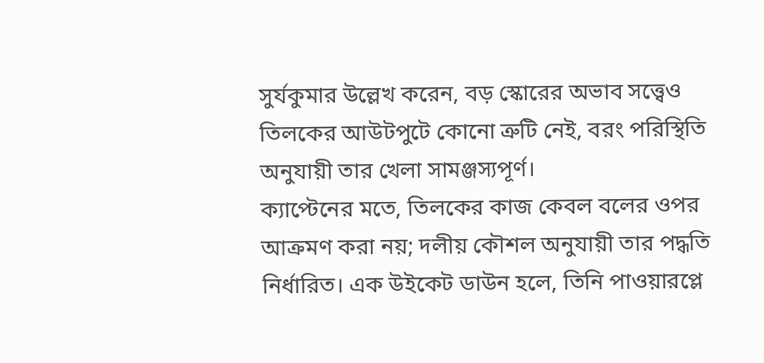সুর্যকুমার উল্লেখ করেন, বড় স্কোরের অভাব সত্ত্বেও তিলকের আউটপুটে কোনো ত্রুটি নেই, বরং পরিস্থিতি অনুযায়ী তার খেলা সামঞ্জস্যপূর্ণ।
ক্যাপ্টেনের মতে, তিলকের কাজ কেবল বলের ওপর আক্রমণ করা নয়; দলীয় কৌশল অনুযায়ী তার পদ্ধতি নির্ধারিত। এক উইকেট ডাউন হলে, তিনি পাওয়ারপ্লে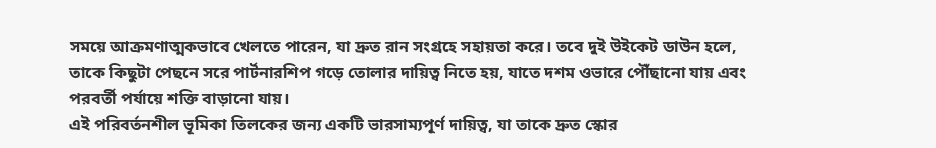সময়ে আক্রমণাত্মকভাবে খেলতে পারেন, যা দ্রুত রান সংগ্রহে সহায়তা করে। তবে দুই উইকেট ডাউন হলে, তাকে কিছুটা পেছনে সরে পার্টনারশিপ গড়ে তোলার দায়িত্ব নিতে হয়, যাতে দশম ওভারে পৌঁছানো যায় এবং পরবর্তী পর্যায়ে শক্তি বাড়ানো যায়।
এই পরিবর্তনশীল ভূমিকা তিলকের জন্য একটি ভারসাম্যপূর্ণ দায়িত্ব, যা তাকে দ্রুত স্কোর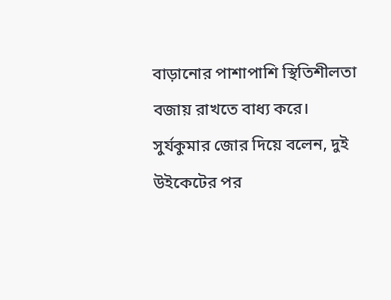বাড়ানোর পাশাপাশি স্থিতিশীলতা বজায় রাখতে বাধ্য করে। সুর্যকুমার জোর দিয়ে বলেন, দুই উইকেটের পর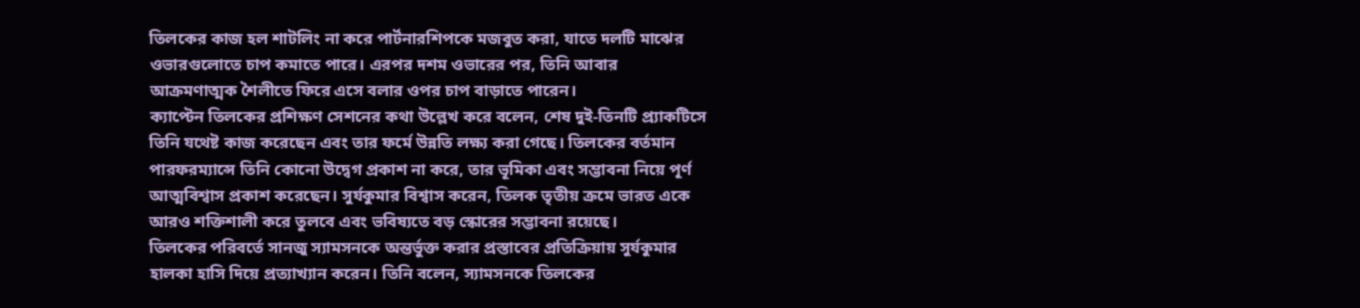তিলকের কাজ হল শাটলিং না করে পার্টনারশিপকে মজবুত করা, যাতে দলটি মাঝের ওভারগুলোতে চাপ কমাতে পারে। এরপর দশম ওভারের পর, তিনি আবার আক্রমণাত্মক শৈলীতে ফিরে এসে বলার ওপর চাপ বাড়াতে পারেন।
ক্যাপ্টেন তিলকের প্রশিক্ষণ সেশনের কথা উল্লেখ করে বলেন, শেষ দুই-তিনটি প্র্যাকটিসে তিনি যথেষ্ট কাজ করেছেন এবং তার ফর্মে উন্নতি লক্ষ্য করা গেছে। তিলকের বর্তমান পারফরম্যান্সে তিনি কোনো উদ্বেগ প্রকাশ না করে, তার ভূমিকা এবং সম্ভাবনা নিয়ে পূর্ণ আত্মবিশ্বাস প্রকাশ করেছেন। সুর্যকুমার বিশ্বাস করেন, তিলক তৃতীয় ক্রমে ভারত একে আরও শক্তিশালী করে তুলবে এবং ভবিষ্যতে বড় স্কোরের সম্ভাবনা রয়েছে।
তিলকের পরিবর্তে সানজু স্যামসনকে অন্তর্ভুক্ত করার প্রস্তাবের প্রতিক্রিয়ায় সুর্যকুমার হালকা হাসি দিয়ে প্রত্যাখ্যান করেন। তিনি বলেন, স্যামসনকে তিলকের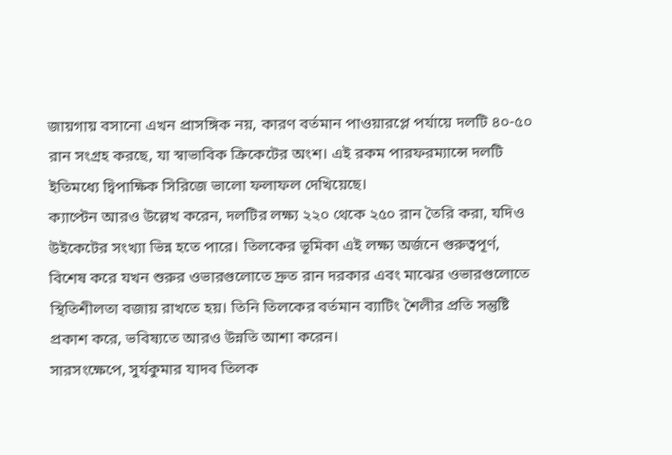জায়গায় বসানো এখন প্রাসঙ্গিক নয়, কারণ বর্তমান পাওয়ারপ্লে পর্যায়ে দলটি ৪০-৫০ রান সংগ্রহ করছে, যা স্বাভাবিক ক্রিকেটের অংশ। এই রকম পারফরম্যান্সে দলটি ইতিমধ্যে দ্বিপাক্ষিক সিরিজে ভালো ফলাফল দেখিয়েছে।
ক্যাপ্টেন আরও উল্লেখ করেন, দলটির লক্ষ্য ২২০ থেকে ২৫০ রান তৈরি করা, যদিও উইকেটের সংখ্যা ভিন্ন হতে পারে। তিলকের ভূমিকা এই লক্ষ্য অর্জনে গুরুত্বপূর্ণ, বিশেষ করে যখন শুরুর ওভারগুলোতে দ্রুত রান দরকার এবং মাঝের ওভারগুলোতে স্থিতিশীলতা বজায় রাখতে হয়। তিনি তিলকের বর্তমান ব্যাটিং শৈলীর প্রতি সন্তুষ্টি প্রকাশ করে, ভবিষ্যতে আরও উন্নতি আশা করেন।
সারসংক্ষেপে, সুর্যকুমার যাদব তিলক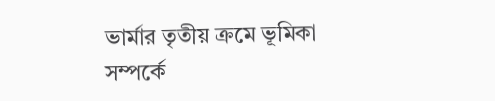ভার্মার তৃতীয় ক্রমে ভূমিকা সম্পর্কে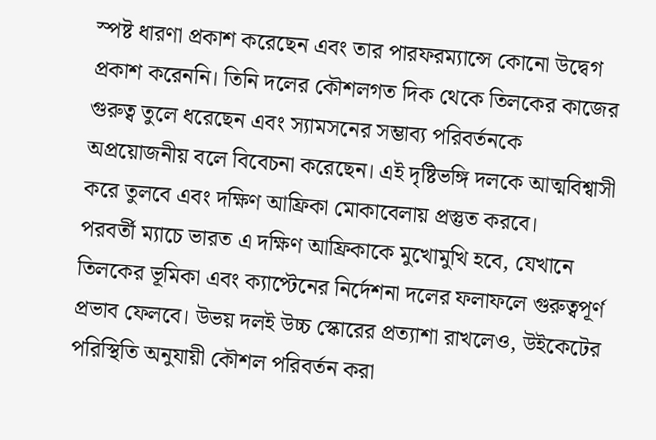স্পষ্ট ধারণা প্রকাশ করেছেন এবং তার পারফরম্যান্সে কোনো উদ্বেগ প্রকাশ করেননি। তিনি দলের কৌশলগত দিক থেকে তিলকের কাজের গুরুত্ব তুলে ধরেছেন এবং স্যামসনের সম্ভাব্য পরিবর্তনকে অপ্রয়োজনীয় বলে বিবেচনা করেছেন। এই দৃষ্টিভঙ্গি দলকে আত্মবিশ্বাসী করে তুলবে এবং দক্ষিণ আফ্রিকা মোকাবেলায় প্রস্তুত করবে।
পরবর্তী ম্যাচে ভারত এ দক্ষিণ আফ্রিকাকে মুখোমুখি হবে, যেখানে তিলকের ভূমিকা এবং ক্যাপ্টেনের নির্দেশনা দলের ফলাফলে গুরুত্বপূর্ণ প্রভাব ফেলবে। উভয় দলই উচ্চ স্কোরের প্রত্যাশা রাখলেও, উইকেটের পরিস্থিতি অনুযায়ী কৌশল পরিবর্তন করা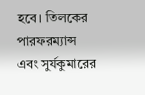হবে। তিলকের পারফরম্যান্স এবং সুর্যকুমারের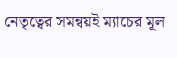নেতৃত্বের সমন্বয়ই ম্যাচের মূল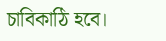চাবিকাঠি হবে।